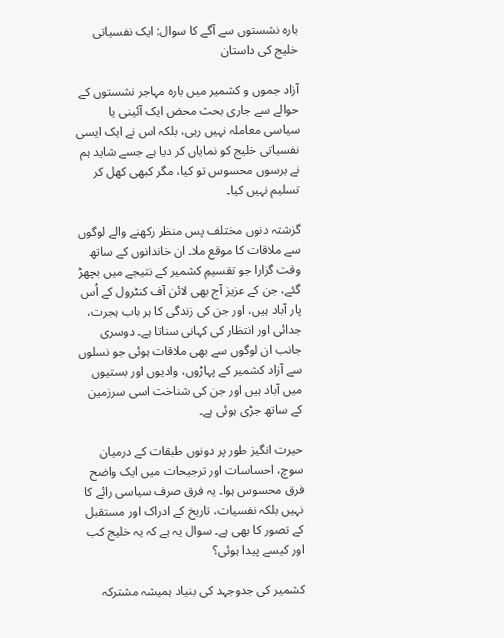بارہ نشستوں سے آگے کا سوال: ایک نفسیاتی خلیج کی داستان

آزاد جموں و کشمیر میں بارہ مہاجر نشستوں کے حوالے سے جاری بحث محض ایک آئینی یا سیاسی معاملہ نہیں رہی، بلکہ اس نے ایک ایسی نفسیاتی خلیج کو نمایاں کر دیا ہے جسے شاید ہم نے برسوں محسوس تو کیا، مگر کبھی کھل کر تسلیم نہیں کیا۔

گزشتہ دنوں مختلف پس منظر رکھنے والے لوگوں سے ملاقات کا موقع ملا۔ ان خاندانوں کے ساتھ وقت گزارا جو تقسیمِ کشمیر کے نتیجے میں بچھڑ گئے، جن کے عزیز آج بھی لائن آف کنٹرول کے اُس پار آباد ہیں، اور جن کی زندگی کا ہر باب ہجرت، جدائی اور انتظار کی کہانی سناتا ہے۔ دوسری جانب ان لوگوں سے بھی ملاقات ہوئی جو نسلوں سے آزاد کشمیر کے پہاڑوں، وادیوں اور بستیوں میں آباد ہیں اور جن کی شناخت اسی سرزمین کے ساتھ جڑی ہوئی ہے۔

حیرت انگیز طور پر دونوں طبقات کے درمیان سوچ، احساسات اور ترجیحات میں ایک واضح فرق محسوس ہوا۔ یہ فرق صرف سیاسی رائے کا نہیں بلکہ نفسیات، تاریخ کے ادراک اور مستقبل کے تصور کا بھی ہے۔ سوال یہ ہے کہ یہ خلیج کب اور کیسے پیدا ہوئی؟

کشمیر کی جدوجہد کی بنیاد ہمیشہ مشترکہ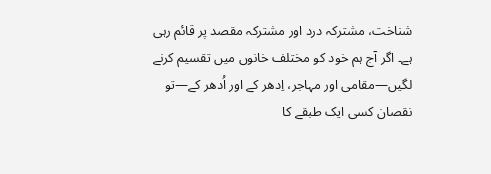شناخت، مشترکہ درد اور مشترکہ مقصد پر قائم رہی ہے۔ اگر آج ہم خود کو مختلف خانوں میں تقسیم کرنے لگیں—مقامی اور مہاجر، اِدھر کے اور اُدھر کے—تو نقصان کسی ایک طبقے کا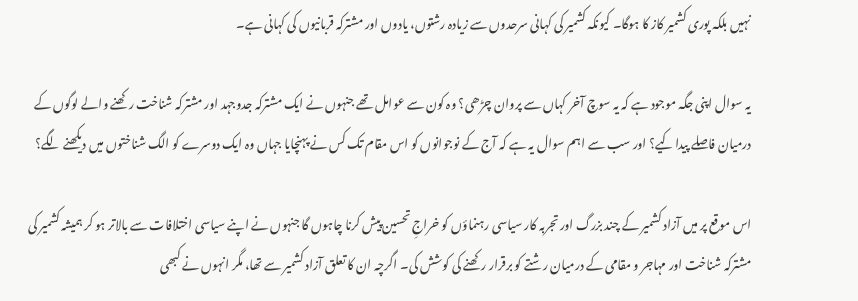نہیں بلکہ پوری کشمیر کاز کا ہوگا۔ کیونکہ کشمیر کی کہانی سرحدوں سے زیادہ رشتوں، یادوں اور مشترکہ قربانیوں کی کہانی ہے۔

یہ سوال اپنی جگہ موجود ہے کہ یہ سوچ آخر کہاں سے پروان چڑھی؟ وہ کون سے عوامل تھے جنہوں نے ایک مشترکہ جدوجہد اور مشترکہ شناخت رکھنے والے لوگوں کے درمیان فاصلے پیدا کیے؟ اور سب سے اہم سوال یہ ہے کہ آج کے نوجوانوں کو اس مقام تک کس نے پہنچایا جہاں وہ ایک دوسرے کو الگ شناختوں میں دیکھنے لگے؟

اس موقع پر میں آزاد کشمیر کے چند بزرگ اور تجربہ کار سیاسی رہنماؤں کو خراجِ تحسین پیش کرنا چاہوں گا جنہوں نے اپنے سیاسی اختلافات سے بالاتر ہو کر ہمیشہ کشمیر کی مشترکہ شناخت اور مہاجر و مقامی کے درمیان رشتے کو برقرار رکھنے کی کوشش کی۔ اگرچہ ان کا تعلق آزاد کشمیر سے تھا، مگر انہوں نے کبھی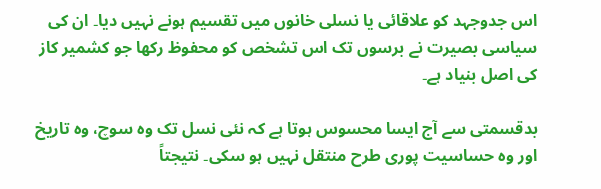اس جدوجہد کو علاقائی یا نسلی خانوں میں تقسیم ہونے نہیں دیا۔ ان کی سیاسی بصیرت نے برسوں تک اس تشخص کو محفوظ رکھا جو کشمیر کاز کی اصل بنیاد ہے۔

بدقسمتی سے آج ایسا محسوس ہوتا ہے کہ نئی نسل تک وہ سوچ، وہ تاریخ اور وہ حساسیت پوری طرح منتقل نہیں ہو سکی۔ نتیجتاً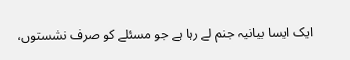ایک ایسا بیانیہ جنم لے رہا ہے جو مسئلے کو صرف نشستوں،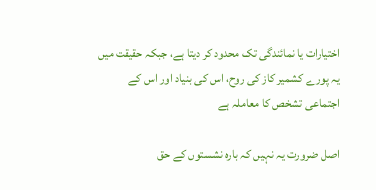اختیارات یا نمائندگی تک محدود کر دیتا ہے، جبکہ حقیقت میں یہ پورے کشمیر کاز کی روح، اس کی بنیاد اور اس کے اجتماعی تشخص کا معاملہ ہے

اصل ضرورت یہ نہیں کہ بارہ نشستوں کے حق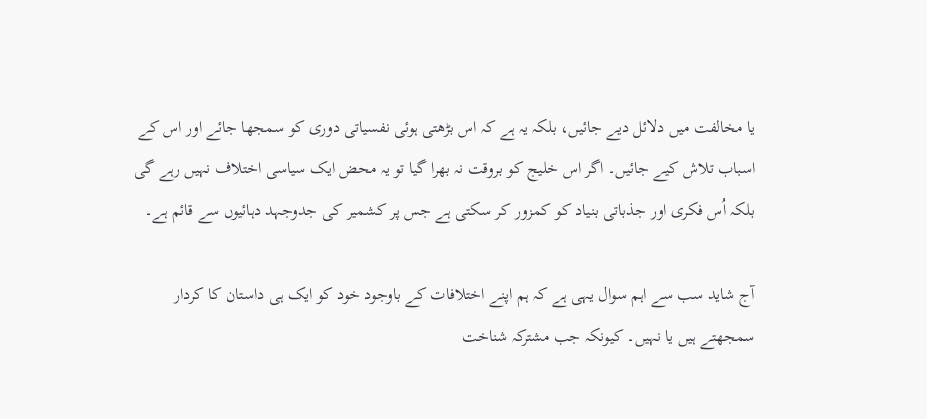یا مخالفت میں دلائل دیے جائیں، بلکہ یہ ہے کہ اس بڑھتی ہوئی نفسیاتی دوری کو سمجھا جائے اور اس کے اسباب تلاش کیے جائیں۔ اگر اس خلیج کو بروقت نہ بھرا گیا تو یہ محض ایک سیاسی اختلاف نہیں رہے گی بلکہ اُس فکری اور جذباتی بنیاد کو کمزور کر سکتی ہے جس پر کشمیر کی جدوجہد دہائیوں سے قائم ہے۔

آج شاید سب سے اہم سوال یہی ہے کہ ہم اپنے اختلافات کے باوجود خود کو ایک ہی داستان کا کردار سمجھتے ہیں یا نہیں۔ کیونکہ جب مشترکہ شناخت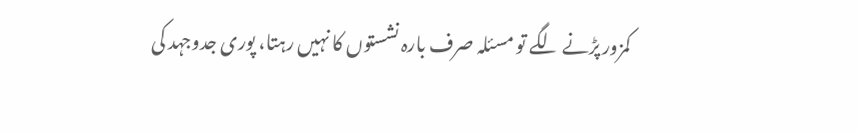کمزور پڑنے لگے تو مسئلہ صرف بارہ نشستوں کا نہیں رہتا، پوری جدوجہد کی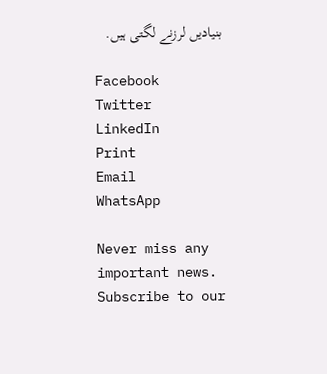بنیادیں لرزنے لگتی ہیں.

Facebook
Twitter
LinkedIn
Print
Email
WhatsApp

Never miss any important news. Subscribe to our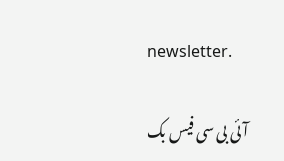newsletter.

آئی بی سی فیس بک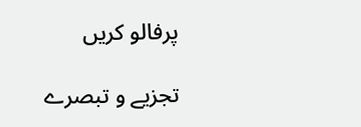پرفالو کریں

تجزیے و تبصرے